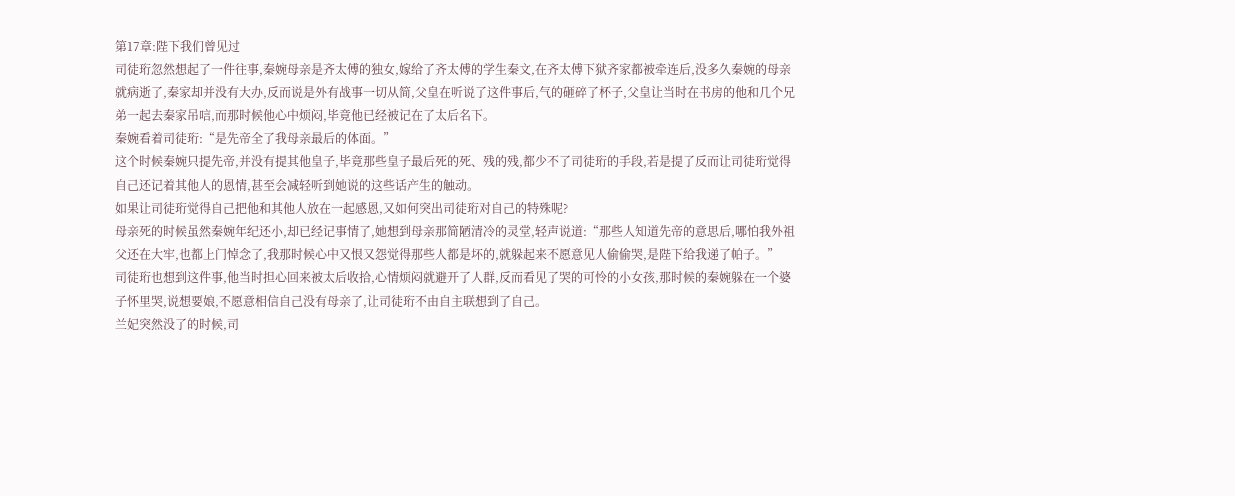第17章:陛下我们曾见过
司徒珩忽然想起了一件往事,秦婉母亲是齐太傅的独女,嫁给了齐太傅的学生秦文,在齐太傅下狱齐家都被牵连后,没多久秦婉的母亲就病逝了,秦家却并没有大办,反而说是外有战事一切从简,父皇在听说了这件事后,气的砸碎了杯子,父皇让当时在书房的他和几个兄弟一起去秦家吊唁,而那时候他心中烦闷,毕竟他已经被记在了太后名下。
秦婉看着司徒珩:“是先帝全了我母亲最后的体面。”
这个时候秦婉只提先帝,并没有提其他皇子,毕竟那些皇子最后死的死、残的残,都少不了司徒珩的手段,若是提了反而让司徒珩觉得自己还记着其他人的恩情,甚至会减轻听到她说的这些话产生的触动。
如果让司徒珩觉得自己把他和其他人放在一起感恩,又如何突出司徒珩对自己的特殊呢?
母亲死的时候虽然秦婉年纪还小,却已经记事情了,她想到母亲那简陋清冷的灵堂,轻声说道:“那些人知道先帝的意思后,哪怕我外祖父还在大牢,也都上门悼念了,我那时候心中又恨又怨觉得那些人都是坏的,就躲起来不愿意见人偷偷哭,是陛下给我递了帕子。”
司徒珩也想到这件事,他当时担心回来被太后收拾,心情烦闷就避开了人群,反而看见了哭的可怜的小女孩,那时候的秦婉躲在一个婆子怀里哭,说想要娘,不愿意相信自己没有母亲了,让司徒珩不由自主联想到了自己。
兰妃突然没了的时候,司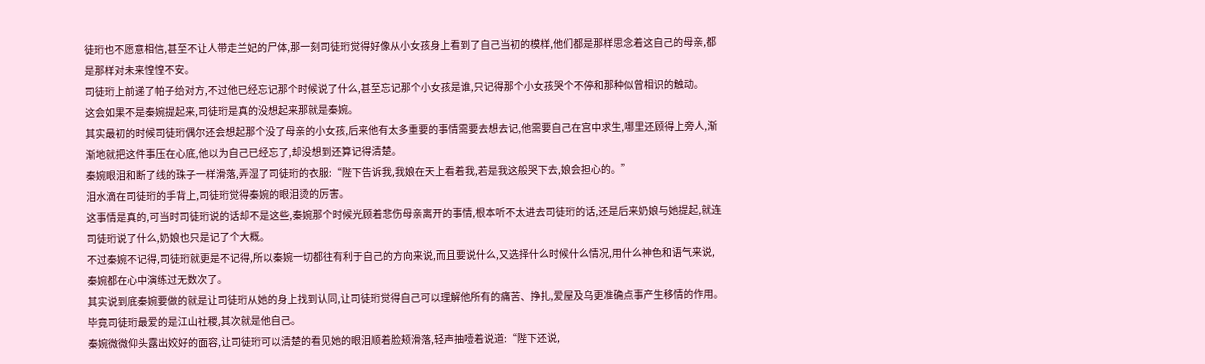徒珩也不愿意相信,甚至不让人带走兰妃的尸体,那一刻司徒珩觉得好像从小女孩身上看到了自己当初的模样,他们都是那样思念着这自己的母亲,都是那样对未来惶惶不安。
司徒珩上前递了帕子给对方,不过他已经忘记那个时候说了什么,甚至忘记那个小女孩是谁,只记得那个小女孩哭个不停和那种似曾相识的触动。
这会如果不是秦婉提起来,司徒珩是真的没想起来那就是秦婉。
其实最初的时候司徒珩偶尔还会想起那个没了母亲的小女孩,后来他有太多重要的事情需要去想去记,他需要自己在宫中求生,哪里还顾得上旁人,渐渐地就把这件事压在心底,他以为自己已经忘了,却没想到还算记得清楚。
秦婉眼泪和断了线的珠子一样滑落,弄湿了司徒珩的衣服:“陛下告诉我,我娘在天上看着我,若是我这般哭下去,娘会担心的。”
泪水滴在司徒珩的手背上,司徒珩觉得秦婉的眼泪烫的厉害。
这事情是真的,可当时司徒珩说的话却不是这些,秦婉那个时候光顾着悲伤母亲离开的事情,根本听不太进去司徒珩的话,还是后来奶娘与她提起,就连司徒珩说了什么,奶娘也只是记了个大概。
不过秦婉不记得,司徒珩就更是不记得,所以秦婉一切都往有利于自己的方向来说,而且要说什么,又选择什么时候什么情况,用什么神色和语气来说,秦婉都在心中演练过无数次了。
其实说到底秦婉要做的就是让司徒珩从她的身上找到认同,让司徒珩觉得自己可以理解他所有的痛苦、挣扎,爱屋及乌更准确点事产生移情的作用。
毕竟司徒珩最爱的是江山社稷,其次就是他自己。
秦婉微微仰头露出姣好的面容,让司徒珩可以清楚的看见她的眼泪顺着脸颊滑落,轻声抽噎着说道:“陛下还说,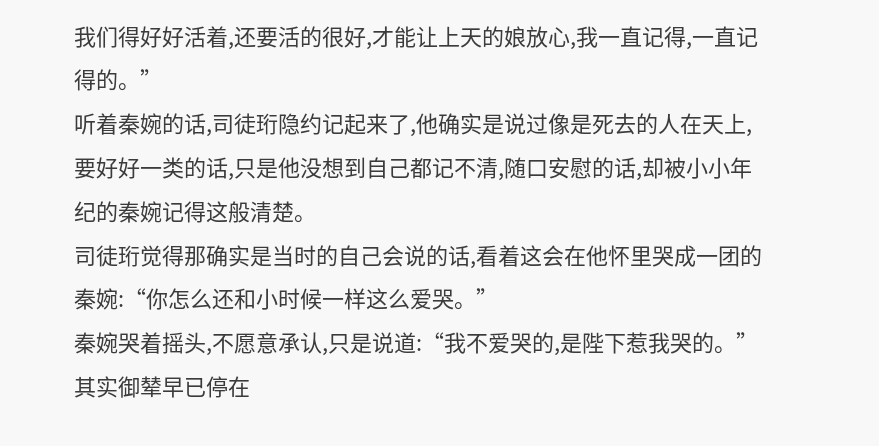我们得好好活着,还要活的很好,才能让上天的娘放心,我一直记得,一直记得的。”
听着秦婉的话,司徒珩隐约记起来了,他确实是说过像是死去的人在天上,要好好一类的话,只是他没想到自己都记不清,随口安慰的话,却被小小年纪的秦婉记得这般清楚。
司徒珩觉得那确实是当时的自己会说的话,看着这会在他怀里哭成一团的秦婉:“你怎么还和小时候一样这么爱哭。”
秦婉哭着摇头,不愿意承认,只是说道:“我不爱哭的,是陛下惹我哭的。”
其实御辇早已停在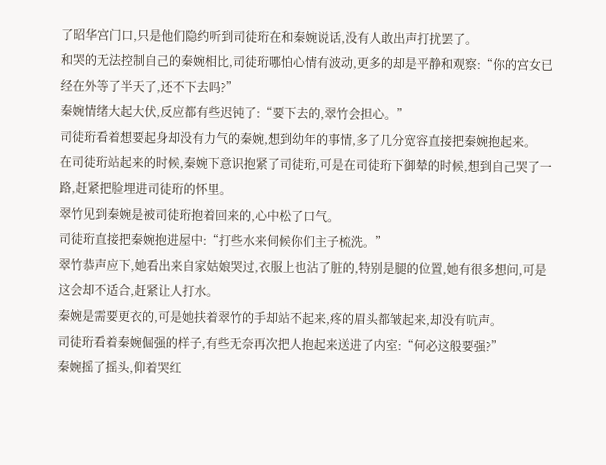了昭华宫门口,只是他们隐约听到司徒珩在和秦婉说话,没有人敢出声打扰罢了。
和哭的无法控制自己的秦婉相比,司徒珩哪怕心情有波动,更多的却是平静和观察:“你的宫女已经在外等了半天了,还不下去吗?”
秦婉情绪大起大伏,反应都有些迟钝了:“要下去的,翠竹会担心。”
司徒珩看着想要起身却没有力气的秦婉,想到幼年的事情,多了几分宽容直接把秦婉抱起来。
在司徒珩站起来的时候,秦婉下意识抱紧了司徒珩,可是在司徒珩下御辇的时候,想到自己哭了一路,赶紧把脸埋进司徒珩的怀里。
翠竹见到秦婉是被司徒珩抱着回来的,心中松了口气。
司徒珩直接把秦婉抱进屋中:“打些水来伺候你们主子梳洗。”
翠竹恭声应下,她看出来自家姑娘哭过,衣服上也沾了脏的,特别是腿的位置,她有很多想问,可是这会却不适合,赶紧让人打水。
秦婉是需要更衣的,可是她扶着翠竹的手却站不起来,疼的眉头都皱起来,却没有吭声。
司徒珩看着秦婉倔强的样子,有些无奈再次把人抱起来送进了内室:“何必这般要强?”
秦婉摇了摇头,仰着哭红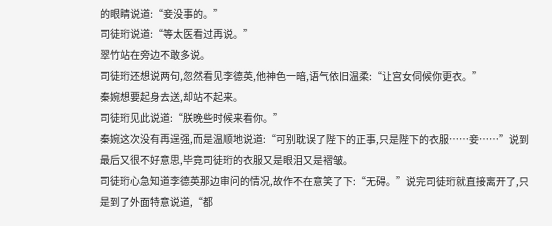的眼睛说道:“妾没事的。”
司徒珩说道:“等太医看过再说。”
翠竹站在旁边不敢多说。
司徒珩还想说两句,忽然看见李德英,他神色一暗,语气依旧温柔:“让宫女伺候你更衣。”
秦婉想要起身去送,却站不起来。
司徒珩见此说道:“朕晚些时候来看你。”
秦婉这次没有再逞强,而是温顺地说道:“可别耽误了陛下的正事,只是陛下的衣服……妾……”说到最后又很不好意思,毕竟司徒珩的衣服又是眼泪又是褶皱。
司徒珩心急知道李德英那边审问的情况,故作不在意笑了下:“无碍。”说完司徒珩就直接离开了,只是到了外面特意说道,“都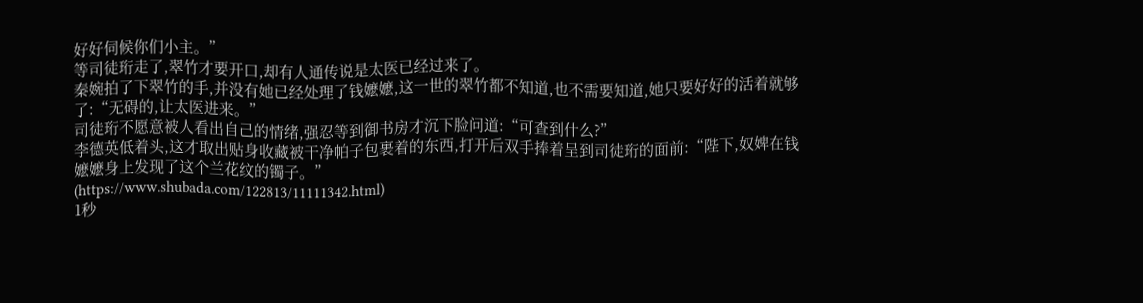好好伺候你们小主。”
等司徒珩走了,翠竹才要开口,却有人通传说是太医已经过来了。
秦婉拍了下翠竹的手,并没有她已经处理了钱嬷嬷,这一世的翠竹都不知道,也不需要知道,她只要好好的活着就够了:“无碍的,让太医进来。”
司徒珩不愿意被人看出自己的情绪,强忍等到御书房才沉下脸问道:“可查到什么?”
李德英低着头,这才取出贴身收藏被干净帕子包裹着的东西,打开后双手捧着呈到司徒珩的面前:“陛下,奴婢在钱嬷嬷身上发现了这个兰花纹的镯子。”
(https://www.shubada.com/122813/11111342.html)
1秒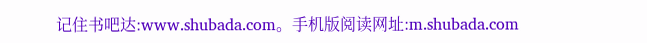记住书吧达:www.shubada.com。手机版阅读网址:m.shubada.com